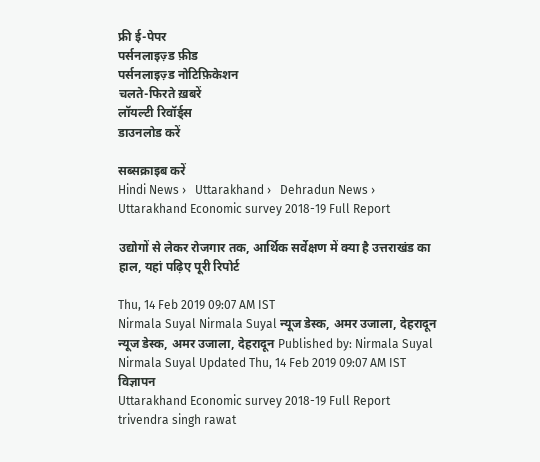फ्री ई-पेपर
पर्सनलाइज़्ड फ़ीड
पर्सनलाइज़्ड नोटिफ़िकेशन
चलते-फिरते ख़बरें
लॉयल्टी रिवॉर्ड्स
डाउनलोड करें

सब्सक्राइब करें
Hindi News ›   Uttarakhand ›   Dehradun News ›   Uttarakhand Economic survey 2018-19 Full Report

उद्योगों से लेकर रोजगार तक, आर्थिक सर्वेक्षण में क्या है उत्तराखंड का हाल, यहां पढ़िए पूरी रिपोर्ट

Thu, 14 Feb 2019 09:07 AM IST
Nirmala Suyal Nirmala Suyal न्यूज डेस्क, अमर उजाला, देहरादून
न्यूज डेस्क, अमर उजाला, देहरादून Published by: Nirmala Suyal Nirmala Suyal Updated Thu, 14 Feb 2019 09:07 AM IST
विज्ञापन
Uttarakhand Economic survey 2018-19 Full Report
trivendra singh rawat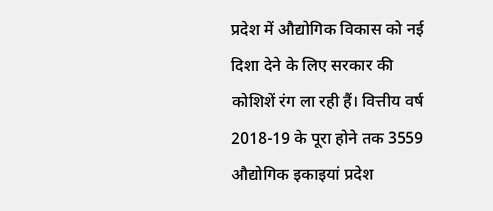प्रदेश में औद्योगिक विकास को नई दिशा देने के लिए सरकार की कोशिशें रंग ला रही हैं। वित्तीय वर्ष 2018-19 के पूरा होने तक 3559 औद्योगिक इकाइयां प्रदेश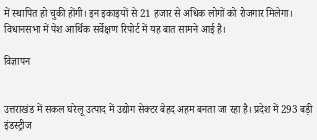में स्थापित हो चुकी होंगी। इन इकाइयों से 21 हजार से अधिक लोगों को रोजगार मिलेगा। विधानसभा में पेश आर्थिक सर्वेक्षण रिपोर्ट में यह बात सामने आई है।

विज्ञापन


उत्तराखंड में सकल घरेलू उत्पाद में उद्योग सेक्टर बेहद अहम बनता जा रहा है। प्रदेश में 293 बड़ी इंडस्ट्रीज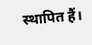स्थापित हैं।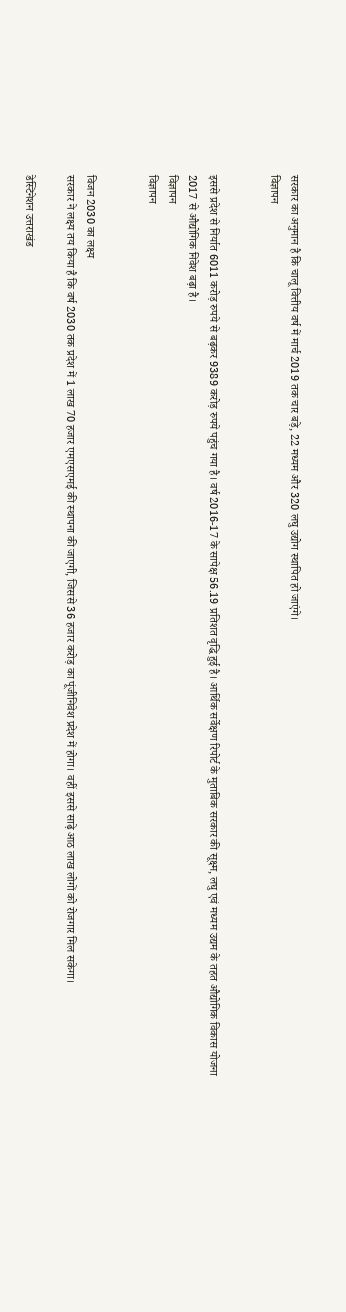सरकार का अनुमान है कि चालू वित्तीय वर्ष में मार्च 2019 तक चार बड़े, 22 मध्यम और 320 लघु उद्योग स्थापित हो जाएंगे।
विज्ञापन


इससे प्रदेश से निर्यात 6011 करोड़ रुपये से बढ़कर 9389 करोड़ रुपये पहुंच गया है। वर्ष 2016-17 के सापेक्ष 56.19 प्रतिशत वृद्धि हुई है। आर्थिक सर्वेक्षण रिपोर्ट के मुताबिक सरकार की सूक्ष्म, लघु एवं मध्यम उद्यम के तहत औद्योगिक विकास योजना 2017 से औद्योगिक निवेश बढ़ा है।
विज्ञापन
विज्ञापन


विजन 2030 का लक्ष्य
सरकार ने लक्ष्य तय किया है कि वर्ष 2030 तक प्रदेश में 1 लाख 70 हजार एमएसएमई की स्थापना की जाएगी, जिससे 36 हजार करोड़ का पूंजीनिवेश प्रदेश में होगा। वहीं इससे साढ़े आठ लाख लोगों को रोजगार मिल सकेगा।

डेस्टिनेशन उत्तराखंड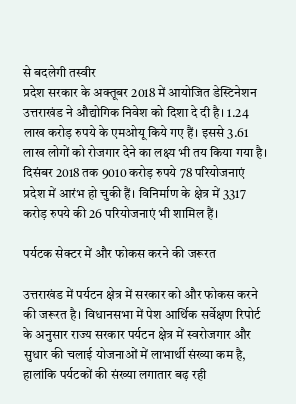से बदलेगी तस्वीर
प्रदेश सरकार के अक्तूबर 2018 में आयोजित डेस्टिनेशन उत्तराखंड ने औद्योगिक निवेश को दिशा दे दी है। 1.24 लाख करोड़ रुपये के एमओयू किये गए हैं। इससे 3.61 लाख लोगों को रोजगार देने का लक्ष्य भी तय किया गया है। दिसंबर 2018 तक 9010 करोड़ रुपये 78 परियोजनाएं प्रदेश में आरंभ हो चुकी हैं। विनिर्माण के क्षेत्र में 3317 करोड़ रुपये की 26 परियोजनाएं भी शामिल हैं।

पर्यटक सेक्टर में और फोकस करने की जरूरत

उत्तराखंड में पर्यटन क्षेत्र में सरकार को और फोकस करने की जरूरत है। विधानसभा में पेश आर्थिक सर्वेक्षण रिपोर्ट के अनुसार राज्य सरकार पर्यटन क्षेत्र में स्वरोजगार और सुधार की चलाई योजनाओं में लाभार्थी संख्या कम है, हालांकि पर्यटकों की संख्या लगातार बढ़ रही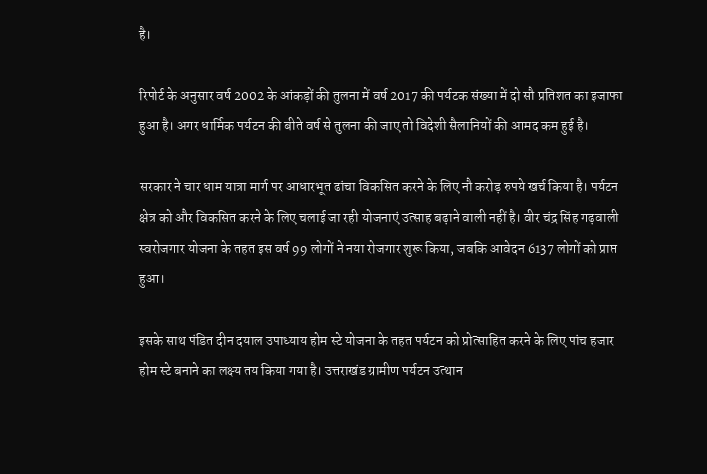है।

रिपोर्ट के अनुसार वर्ष 2002 के आंकड़ों की तुलना में वर्ष 2017 की पर्यटक संख्या में दो सौ प्रतिशत का इजाफा हुआ है। अगर धार्मिक पर्यटन की बीते वर्ष से तुलना की जाए तो विदेशी सैलानियों की आमद कम हुई है।

सरकार ने चार धाम यात्रा मार्ग पर आधारभूत ढांचा विकसित करने के लिए नौ करोड़ रुपये खर्च किया है। पर्यटन क्षेत्र को और विकसित करने के लिए चलाई जा रही योजनाएं उत्साह बढ़ाने वाली नहीं है। वीर चंद्र सिंह गढ़वाली स्वरोजगार योजना के तहत इस वर्ष 99 लोगों ने नया रोजगार शुरू किया, जबकि आवेदन 6137 लोगों को प्राप्त हुआ।

इसके साथ पंडित दीन दयाल उपाध्याय होम स्टे योजना के तहत पर्यटन को प्रोत्साहित करने के लिए पांच हजार होम स्टे बनाने का लक्ष्य तय किया गया है। उत्तराखंड ग्रामीण पर्यटन उत्थान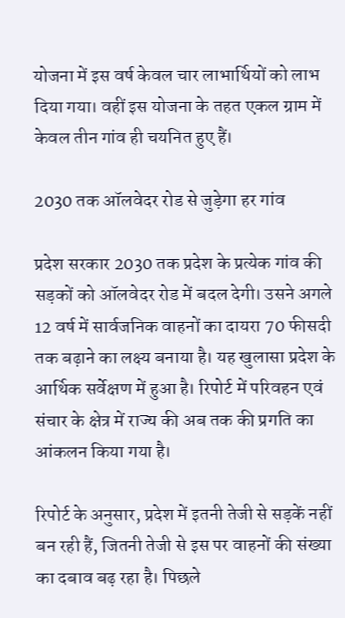योजना में इस वर्ष केवल चार लाभार्थियों को लाभ दिया गया। वहीं इस योजना के तहत एकल ग्राम में केवल तीन गांव ही चयनित हुए हैं।

2030 तक ऑलवेदर रोड से जुड़ेगा हर गांव

प्रदेश सरकार 2030 तक प्रदेश के प्रत्येक गांव की सड़कों को ऑलवेदर रोड में बदल देगी। उसने अगले 12 वर्ष में सार्वजनिक वाहनों का दायरा 70 फीसदी तक बढ़ाने का लक्ष्य बनाया है। यह खुलासा प्रदेश के आर्थिक सर्वेक्षण में हुआ है। रिपोर्ट में परिवहन एवं संचार के क्षेत्र में राज्य की अब तक की प्रगति का आंकलन किया गया है।

रिपोर्ट के अनुसार, प्रदेश में इतनी तेजी से सड़कें नहीं बन रही हैं, जितनी तेजी से इस पर वाहनों की संख्या का दबाव बढ़ रहा है। पिछले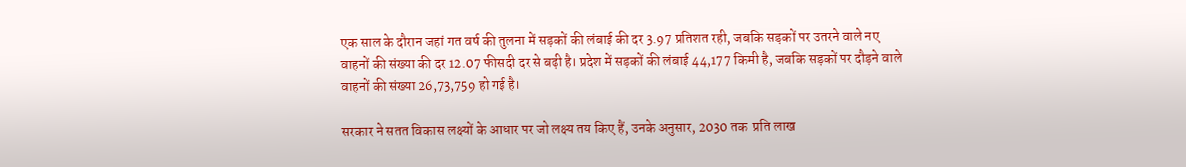एक साल के दौरान जहां गत वर्ष की तुलना में सड़कों की लंबाई की दर 3.97 प्रतिशत रही, जबकि सड़कों पर उतरने वाले नए वाहनों की संख्या की दर 12.07 फीसदी दर से बढ़ी है। प्रदेश में सड़कों की लंबाई 44,177 किमी है, जबकि सड़कों पर दौड़ने वाले वाहनों की संख्या 26,73,759 हो गई है।

सरकार ने सतत विकास लक्ष्यों के आधार पर जो लक्ष्य तय किए हैं, उनके अनुसार, 2030 तक  प्रति लाख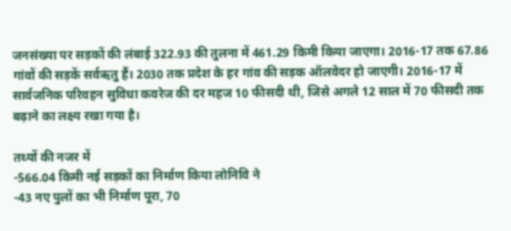जनसंख्या पर सड़कों की लंबाई 322.93 की तुलना में 461.29 किमी किया जाएगा। 2016-17 तक 67.86 गांवों की सड़कें सर्वऋतु हैं। 2030 तक प्रदेश के हर गांव की सड़क ऑलवेदर हो जाएगी। 2016-17 में सार्वजनिक परिवहन सुविधा कवरेज की दर महज 10 फीसदी थी, जिसे अगले 12 साल में 70 फीसदी तक बढ़ाने का लक्ष्य रखा गया है।

तथ्यों की नजर में
-566.04 किमी नई सड़कों का निर्माण किया लोनिवि ने
-43 नए पुलों का भी निर्माण पूरा, 70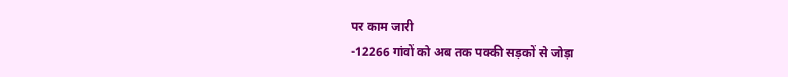पर काम जारी
-12266 गांवों को अब तक पक्की सड़कों से जोड़ा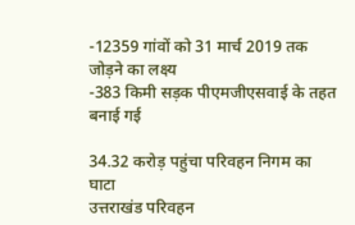-12359 गांवों को 31 मार्च 2019 तक जोड़ने का लक्ष्य
-383 किमी सड़क पीएमजीएसवाई के तहत बनाई गई

34.32 करोड़ पहुंचा परिवहन निगम का घाटा
उत्तराखंड परिवहन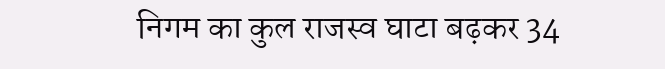निगम का कुल राजस्व घाटा बढ़कर 34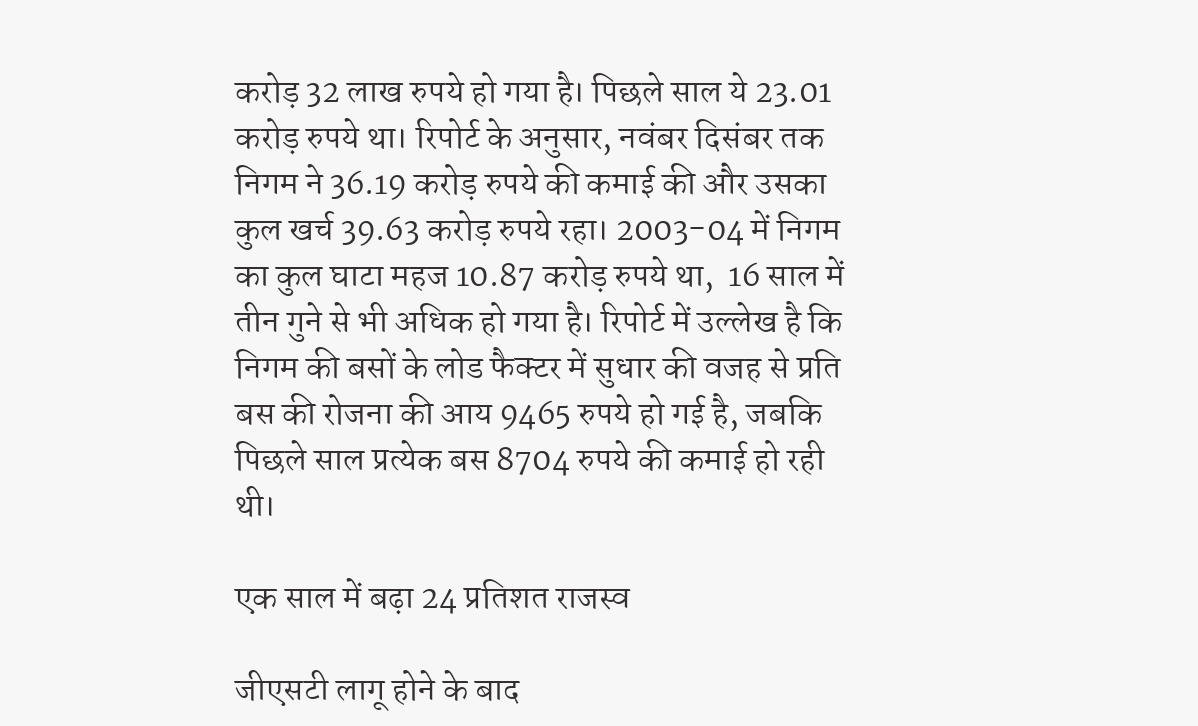करोड़ 32 लाख रुपये हो गया है। पिछले साल ये 23.01 करोड़ रुपये था। रिपोर्ट के अनुसार, नवंबर दिसंबर तक निगम ने 36.19 करोड़ रुपये की कमाई की और उसका कुल खर्च 39.63 करोड़ रुपये रहा। 2003-04 में निगम का कुल घाटा महज 10.87 करोड़ रुपये था,  16 साल में तीन गुने से भी अधिक हो गया है। रिपोर्ट में उल्लेख है कि निगम की बसों के लोड फैक्टर में सुधार की वजह से प्रति बस की रोजना की आय 9465 रुपये हो गई है, जबकि पिछले साल प्रत्येक बस 8704 रुपये की कमाई हो रही थी।

एक साल में बढ़ा 24 प्रतिशत राजस्व

जीएसटी लागू होने के बाद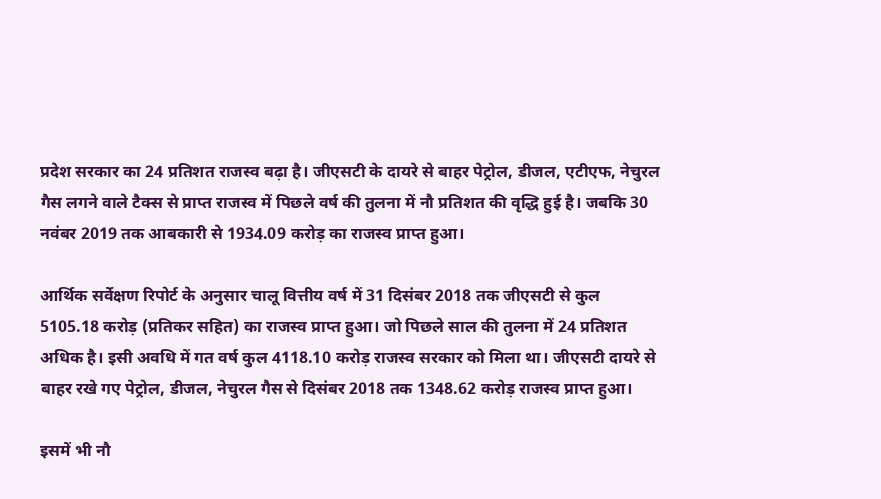प्रदेश सरकार का 24 प्रतिशत राजस्व बढ़ा है। जीएसटी के दायरे से बाहर पेट्रोल, डीजल, एटीएफ, नेचुरल गैस लगने वाले टैक्स से प्राप्त राजस्व में पिछले वर्ष की तुलना में नौ प्रतिशत की वृद्धि हुई है। जबकि 30 नवंबर 2019 तक आबकारी से 1934.09 करोड़ का राजस्व प्राप्त हुआ।

आर्थिक सर्वेक्षण रिपोर्ट के अनुसार चालू वित्तीय वर्ष में 31 दिसंबर 2018 तक जीएसटी से कुल 5105.18 करोड़ (प्रतिकर सहित) का राजस्व प्राप्त हुआ। जो पिछले साल की तुलना में 24 प्रतिशत अधिक है। इसी अवधि में गत वर्ष कुल 4118.10 करोड़ राजस्व सरकार को मिला था। जीएसटी दायरे से बाहर रखे गए पेट्रोल, डीजल, नेचुरल गैस से दिसंबर 2018 तक 1348.62 करोड़ राजस्व प्राप्त हुआ।

इसमें भी नौ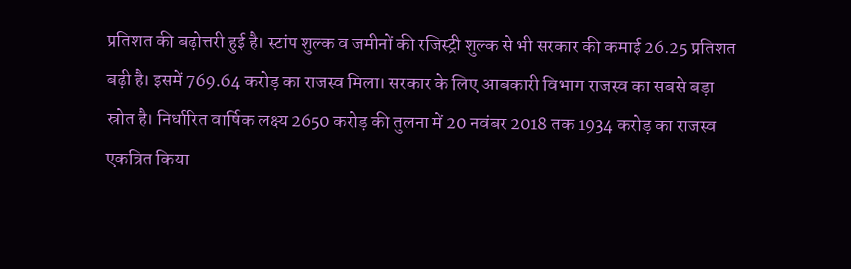प्रतिशत की बढ़ोत्तरी हुई है। स्टांप शुल्क व जमीनों की रजिस्ट्री शुल्क से भी सरकार की कमाई 26.25 प्रतिशत बढ़ी है। इसमें 769.64 करोड़ का राजस्व मिला। सरकार के लिए आबकारी विभाग राजस्व का सबसे बड़ा स्रोत है। निर्धारित वार्षिक लक्ष्य 2650 करोड़ की तुलना में 20 नवंबर 2018 तक 1934 करोड़ का राजस्व एकत्रित किया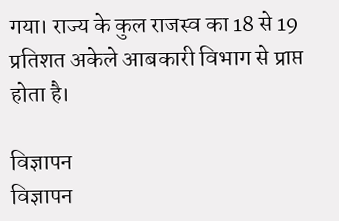गया। राज्य के कुल राजस्व का 18 से 19 प्रतिशत अकेले आबकारी विभाग से प्राप्त होता है।

विज्ञापन
विज्ञापन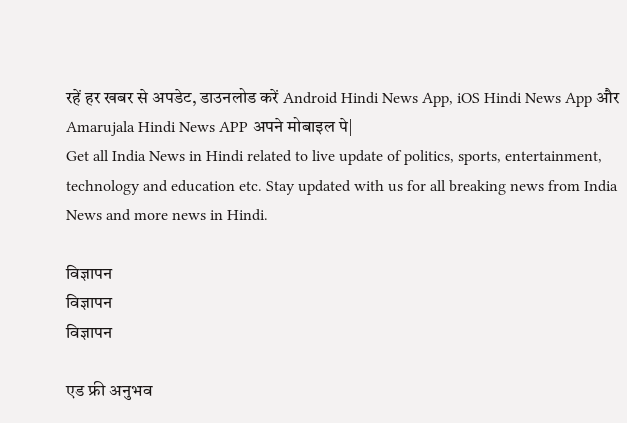रहें हर खबर से अपडेट, डाउनलोड करें Android Hindi News App, iOS Hindi News App और Amarujala Hindi News APP अपने मोबाइल पे|
Get all India News in Hindi related to live update of politics, sports, entertainment, technology and education etc. Stay updated with us for all breaking news from India News and more news in Hindi.

विज्ञापन
विज्ञापन
विज्ञापन

एड फ्री अनुभव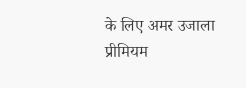के लिए अमर उजाला प्रीमियम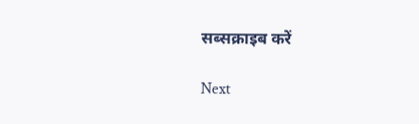सब्सक्राइब करें

Next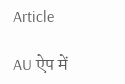Article

AU ऐप में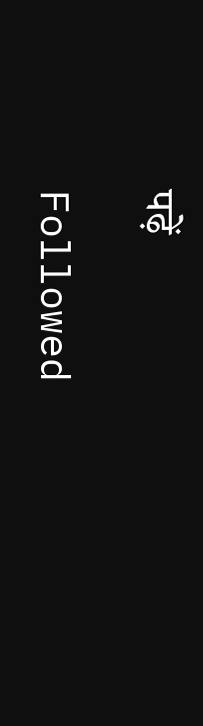पढ़ें

Followed